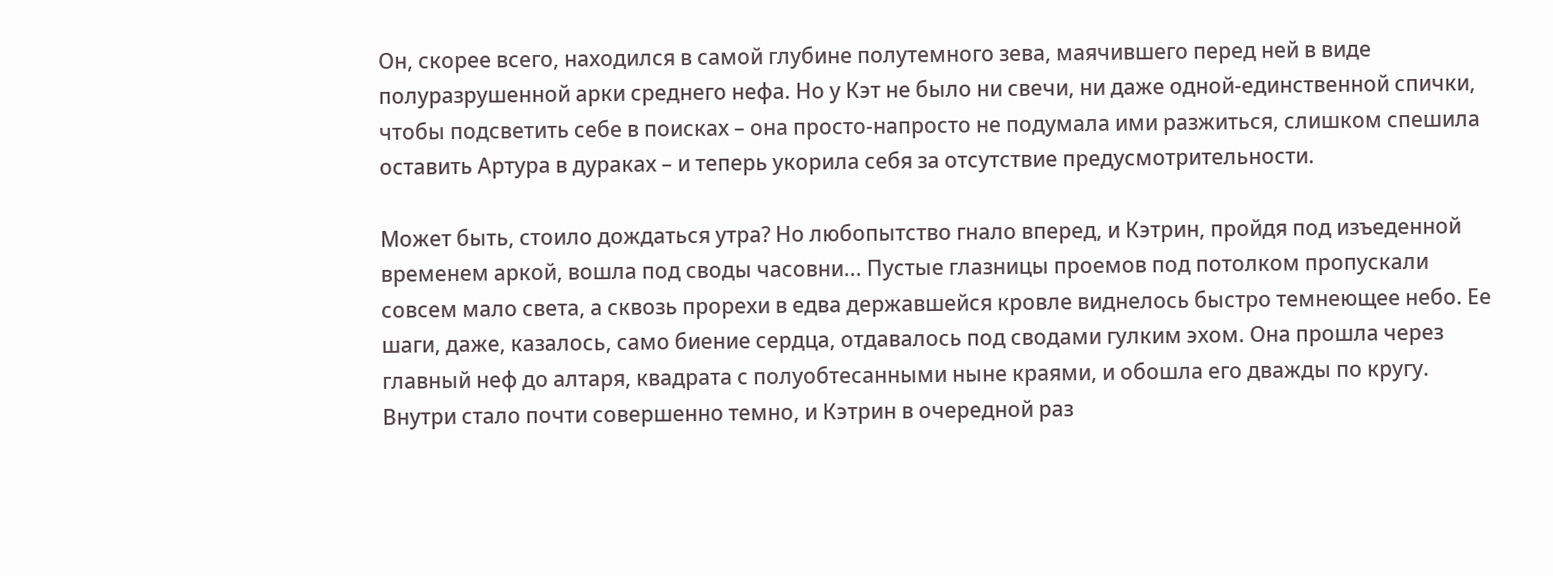Он, скорее всего, находился в самой глубине полутемного зева, маячившего перед ней в виде полуразрушенной арки среднего нефа. Но у Кэт не было ни свечи, ни даже одной-единственной спички, чтобы подсветить себе в поисках – она просто-напросто не подумала ими разжиться, слишком спешила оставить Артура в дураках – и теперь укорила себя за отсутствие предусмотрительности.

Может быть, стоило дождаться утра? Но любопытство гнало вперед, и Кэтрин, пройдя под изъеденной временем аркой, вошла под своды часовни... Пустые глазницы проемов под потолком пропускали совсем мало света, а сквозь прорехи в едва державшейся кровле виднелось быстро темнеющее небо. Ее шаги, даже, казалось, само биение сердца, отдавалось под сводами гулким эхом. Она прошла через главный неф до алтаря, квадрата с полуобтесанными ныне краями, и обошла его дважды по кругу. Внутри стало почти совершенно темно, и Кэтрин в очередной раз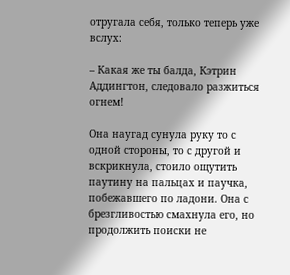отругала себя, только теперь уже вслух:

– Какая же ты балда, Кэтрин Аддингтон, следовало разжиться огнем!

Она наугад сунула руку то с одной стороны, то с другой и вскрикнула, стоило ощутить паутину на пальцах и паучка, побежавшего по ладони. Она с брезгливостью смахнула его, но продолжить поиски не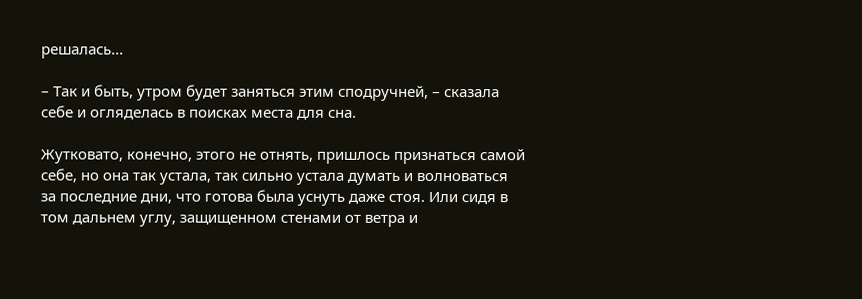решалась...

– Так и быть, утром будет заняться этим сподручней, – сказала себе и огляделась в поисках места для сна.

Жутковато, конечно, этого не отнять, пришлось признаться самой себе, но она так устала, так сильно устала думать и волноваться за последние дни, что готова была уснуть даже стоя. Или сидя в том дальнем углу, защищенном стенами от ветра и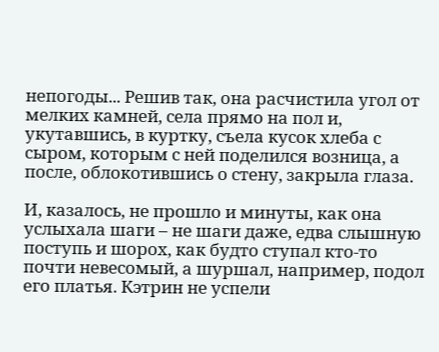непогоды... Решив так, она расчистила угол от мелких камней, села прямо на пол и, укутавшись, в куртку, съела кусок хлеба с сыром, которым с ней поделился возница, а после, облокотившись о стену, закрыла глаза.

И, казалось, не прошло и минуты, как она услыхала шаги – не шаги даже, едва слышную поступь и шорох, как будто ступал кто-то почти невесомый, а шуршал, например, подол его платья. Кэтрин не успели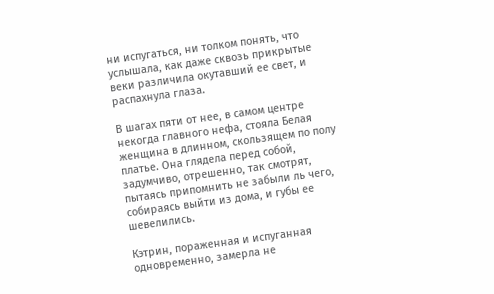ни испугаться, ни толком понять, что услышала, как даже сквозь прикрытые веки различила окутавший ее свет, и распахнула глаза.

В шагах пяти от нее, в самом центре некогда главного нефа, стояла Белая женщина в длинном, скользящем по полу платье. Она глядела перед собой, задумчиво, отрешенно, так смотрят, пытаясь припомнить не забыли ль чего, собираясь выйти из дома, и губы ее шевелились.

Кэтрин, пораженная и испуганная одновременно, замерла не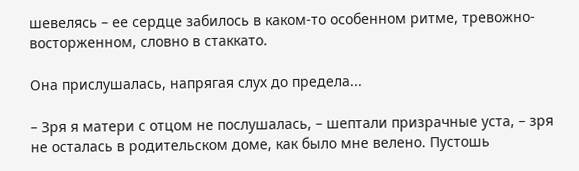шевелясь – ее сердце забилось в каком-то особенном ритме, тревожно-восторженном, словно в стаккато.

Она прислушалась, напрягая слух до предела...

– Зря я матери с отцом не послушалась, – шептали призрачные уста, – зря не осталась в родительском доме, как было мне велено. Пустошь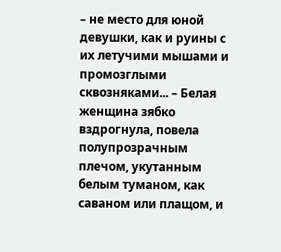– не место для юной девушки, как и руины с их летучими мышами и промозглыми сквозняками... – Белая женщина зябко вздрогнула, повела полупрозрачным плечом, укутанным белым туманом, как саваном или плащом, и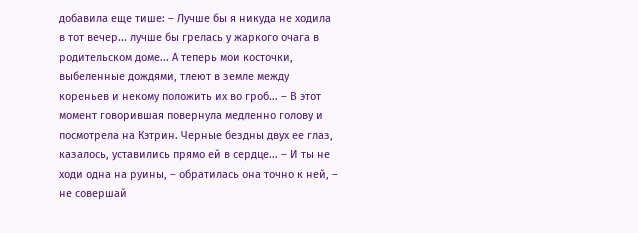добавила еще тише: – Лучше бы я никуда не ходила в тот вечер... лучше бы грелась у жаркого очага в родительском доме... А теперь мои косточки, выбеленные дождями, тлеют в земле между кореньев и некому положить их во гроб... – В этот момент говорившая повернула медленно голову и посмотрела на Кэтрин. Черные бездны двух ее глаз, казалось, уставились прямо ей в сердце... – И ты не ходи одна на руины, – обратилась она точно к ней, – не совершай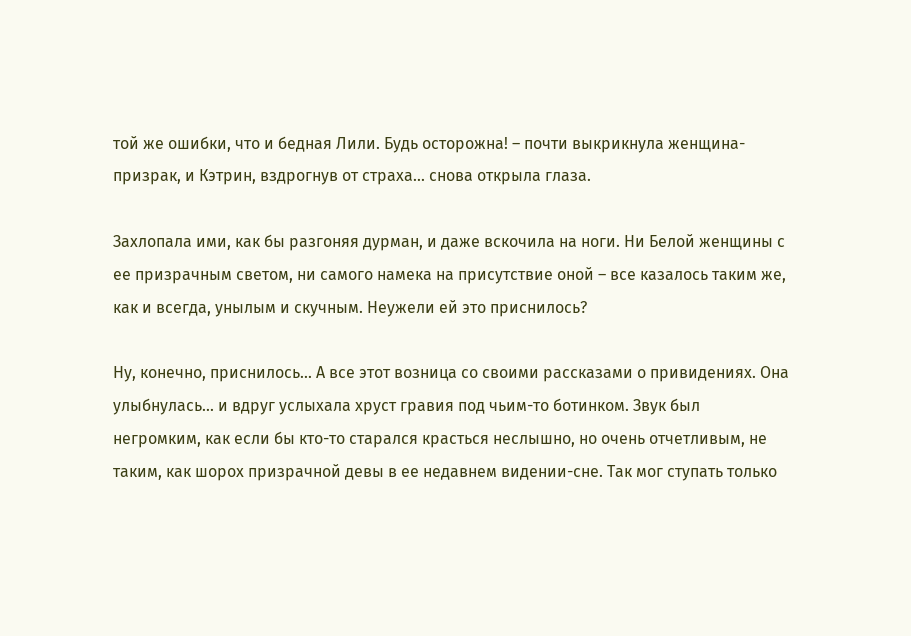той же ошибки, что и бедная Лили. Будь осторожна! – почти выкрикнула женщина-призрак, и Кэтрин, вздрогнув от страха... снова открыла глаза.

Захлопала ими, как бы разгоняя дурман, и даже вскочила на ноги. Ни Белой женщины с ее призрачным светом, ни самого намека на присутствие оной – все казалось таким же, как и всегда, унылым и скучным. Неужели ей это приснилось?

Ну, конечно, приснилось... А все этот возница со своими рассказами о привидениях. Она улыбнулась... и вдруг услыхала хруст гравия под чьим-то ботинком. Звук был негромким, как если бы кто-то старался красться неслышно, но очень отчетливым, не таким, как шорох призрачной девы в ее недавнем видении-сне. Так мог ступать только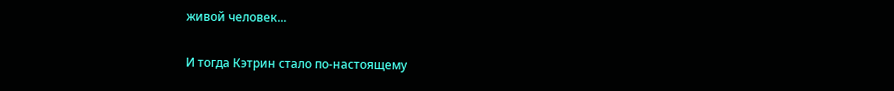живой человек...

И тогда Кэтрин стало по-настоящему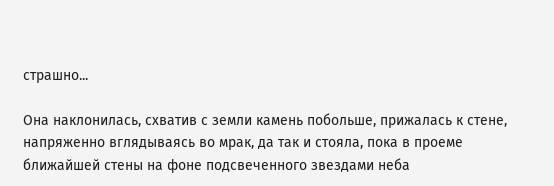страшно...

Она наклонилась, схватив с земли камень побольше, прижалась к стене, напряженно вглядываясь во мрак, да так и стояла, пока в проеме ближайшей стены на фоне подсвеченного звездами неба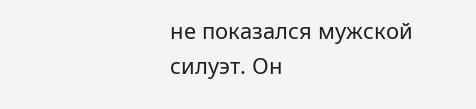не показался мужской силуэт. Он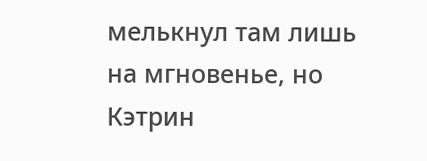мелькнул там лишь на мгновенье, но Кэтрин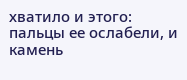хватило и этого: пальцы ее ослабели, и камень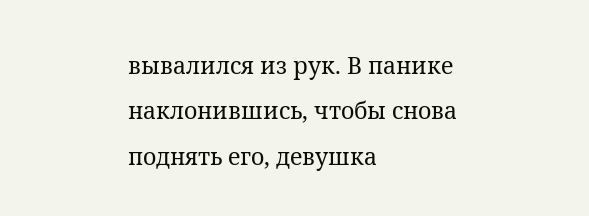вывалился из рук. В панике наклонившись, чтобы снова поднять его, девушка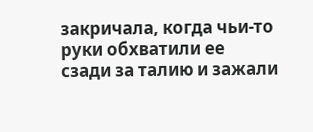закричала, когда чьи-то руки обхватили ее сзади за талию и зажали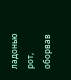ладонью рот, оборвав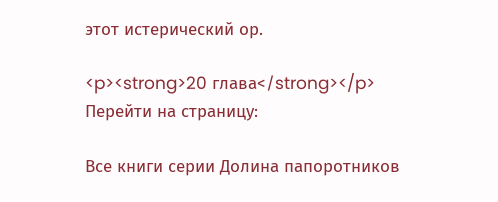этот истерический ор.

<p><strong>20 глава</strong></p>
Перейти на страницу:

Все книги серии Долина папоротников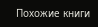Похожие книги